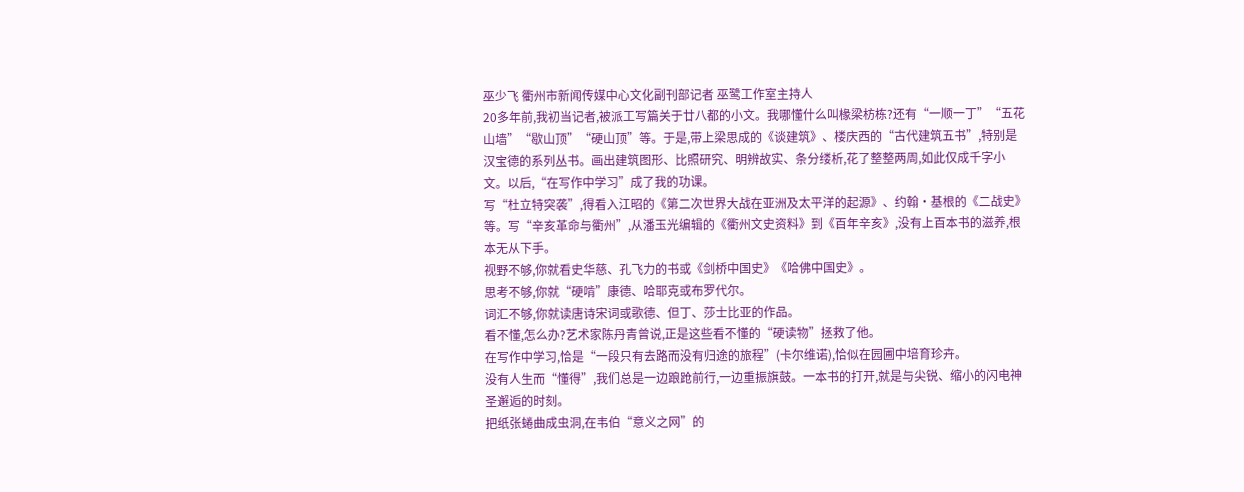巫少飞 衢州市新闻传媒中心文化副刊部记者 巫鹭工作室主持人
20多年前,我初当记者,被派工写篇关于廿八都的小文。我哪懂什么叫椽梁枋栋?还有“一顺一丁”“五花山墙”“歇山顶”“硬山顶”等。于是,带上梁思成的《谈建筑》、楼庆西的“古代建筑五书”,特别是汉宝德的系列丛书。画出建筑图形、比照研究、明辨故实、条分缕析,花了整整两周,如此仅成千字小文。以后,“在写作中学习”成了我的功课。
写“杜立特突袭”,得看入江昭的《第二次世界大战在亚洲及太平洋的起源》、约翰·基根的《二战史》等。写“辛亥革命与衢州”,从潘玉光编辑的《衢州文史资料》到《百年辛亥》,没有上百本书的滋养,根本无从下手。
视野不够,你就看史华慈、孔飞力的书或《剑桥中国史》《哈佛中国史》。
思考不够,你就“硬啃”康德、哈耶克或布罗代尔。
词汇不够,你就读唐诗宋词或歌德、但丁、莎士比亚的作品。
看不懂,怎么办?艺术家陈丹青曾说,正是这些看不懂的“硬读物”拯救了他。
在写作中学习,恰是“一段只有去路而没有归途的旅程”(卡尔维诺),恰似在园圃中培育珍卉。
没有人生而“懂得”,我们总是一边踉跄前行,一边重振旗鼓。一本书的打开,就是与尖锐、缩小的闪电神圣邂逅的时刻。
把纸张蜷曲成虫洞,在韦伯“意义之网”的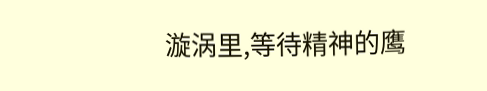漩涡里,等待精神的鹰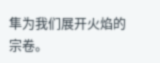隼为我们展开火焰的宗卷。